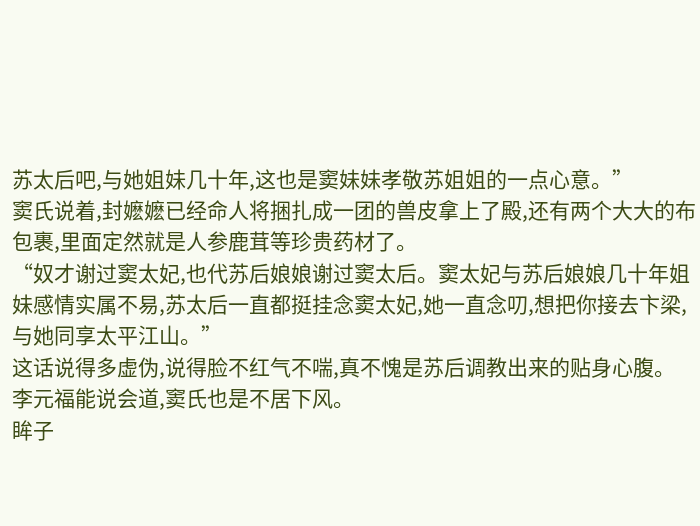苏太后吧,与她姐妹几十年,这也是窦妹妹孝敬苏姐姐的一点心意。”
窦氏说着,封嬷嬷已经命人将捆扎成一团的兽皮拿上了殿,还有两个大大的布包裹,里面定然就是人参鹿茸等珍贵药材了。
“奴才谢过窦太妃,也代苏后娘娘谢过窦太后。窦太妃与苏后娘娘几十年姐妹感情实属不易,苏太后一直都挺挂念窦太妃,她一直念叨,想把你接去卞梁,与她同享太平江山。”
这话说得多虚伪,说得脸不红气不喘,真不愧是苏后调教出来的贴身心腹。
李元福能说会道,窦氏也是不居下风。
眸子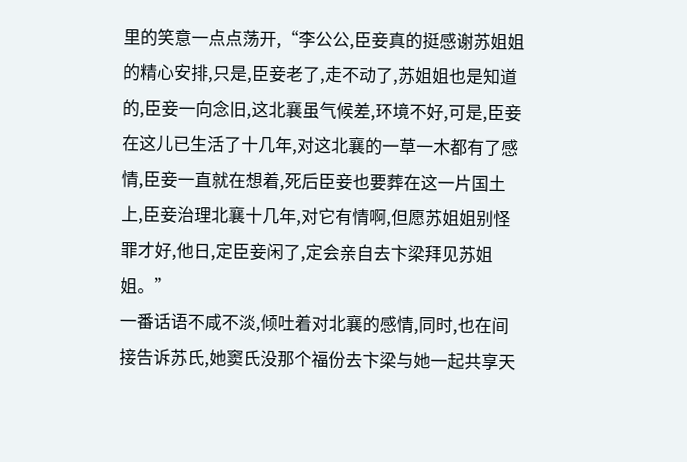里的笑意一点点荡开,“李公公,臣妾真的挺感谢苏姐姐的精心安排,只是,臣妾老了,走不动了,苏姐姐也是知道的,臣妾一向念旧,这北襄虽气候差,环境不好,可是,臣妾在这儿已生活了十几年,对这北襄的一草一木都有了感情,臣妾一直就在想着,死后臣妾也要葬在这一片国土上,臣妾治理北襄十几年,对它有情啊,但愿苏姐姐别怪罪才好,他日,定臣妾闲了,定会亲自去卞梁拜见苏姐姐。”
一番话语不咸不淡,倾吐着对北襄的感情,同时,也在间接告诉苏氏,她窦氏没那个福份去卞梁与她一起共享天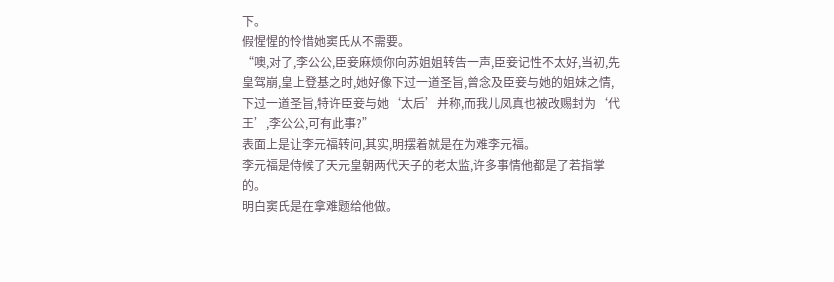下。
假惺惺的怜惜她窦氏从不需要。
“噢,对了,李公公,臣妾麻烦你向苏姐姐转告一声,臣妾记性不太好,当初,先皇驾崩,皇上登基之时,她好像下过一道圣旨,曾念及臣妾与她的姐妹之情,下过一道圣旨,特许臣妾与她‘太后’并称,而我儿凤真也被改赐封为‘代王’,李公公,可有此事?”
表面上是让李元福转问,其实,明摆着就是在为难李元福。
李元福是侍候了天元皇朝两代天子的老太监,许多事情他都是了若指掌的。
明白窦氏是在拿难题给他做。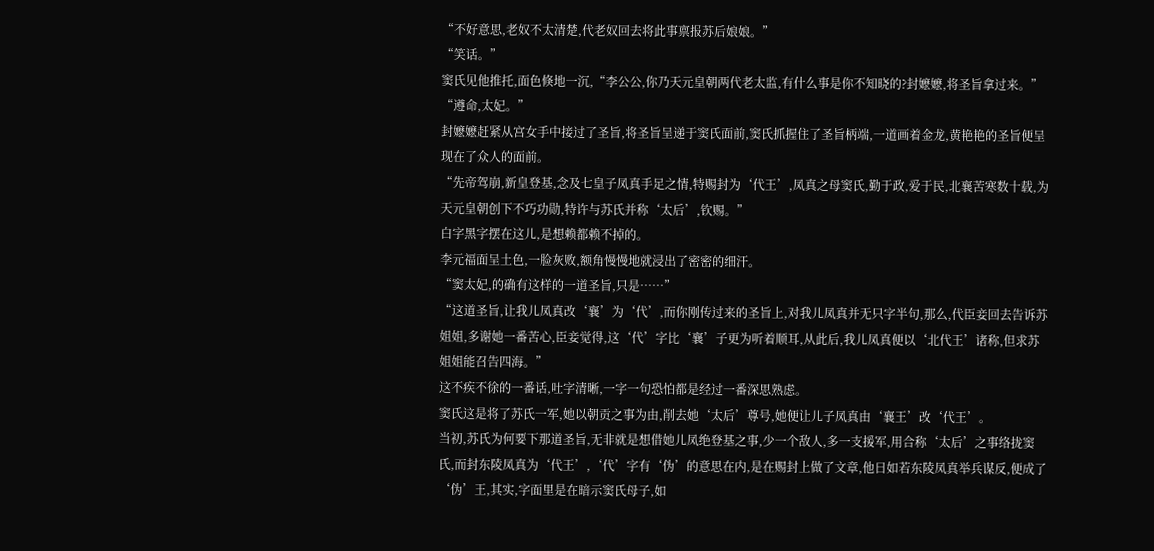“不好意思,老奴不太清楚,代老奴回去将此事禀报苏后娘娘。”
“笑话。”
窦氏见他推托,面色倏地一沉,“李公公,你乃天元皇朝两代老太监,有什么事是你不知晓的?封嬷嬷,将圣旨拿过来。”
“遵命,太妃。”
封嬷嬷赶紧从宫女手中接过了圣旨,将圣旨呈递于窦氏面前,窦氏抓握住了圣旨柄端,一道画着金龙,黄艳艳的圣旨便呈现在了众人的面前。
“先帝驾崩,新皇登基,念及七皇子凤真手足之情,特赐封为‘代王’,凤真之母窦氏,勤于政,爱于民,北襄苦寒数十载,为天元皇朝创下不巧功勋,特许与苏氏并称‘太后’,钦赐。”
白字黑字摆在这儿,是想赖都赖不掉的。
李元福面呈土色,一脸灰败,额角慢慢地就浸出了密密的细汗。
“窦太妃,的确有这样的一道圣旨,只是……”
“这道圣旨,让我儿凤真改‘襄’为‘代’,而你刚传过来的圣旨上,对我儿凤真并无只字半句,那么,代臣妾回去告诉苏姐姐,多谢她一番苦心,臣妾觉得,这‘代’字比‘襄’子更为听着顺耳,从此后,我儿凤真便以‘北代王’诸称,但求苏姐姐能召告四海。”
这不疾不徐的一番话,吐字清晰,一字一句恐怕都是经过一番深思熟虑。
窦氏这是将了苏氏一军,她以朝贡之事为由,削去她‘太后’尊号,她便让儿子凤真由‘襄王’改‘代王’。
当初,苏氏为何要下那道圣旨,无非就是想借她儿凤绝登基之事,少一个敌人,多一支援军,用合称‘太后’之事络拢窦氏,而封东陵凤真为‘代王’,‘代’字有‘伪’的意思在内,是在赐封上做了文章,他日如若东陵凤真举兵谋反,便成了‘伪’王,其实,字面里是在暗示窦氏母子,如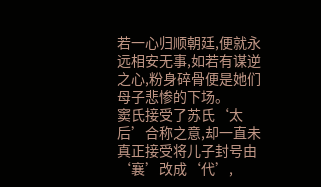若一心归顺朝廷,便就永远相安无事,如若有谋逆之心,粉身碎骨便是她们母子悲惨的下场。
窦氏接受了苏氏‘太后’合称之意,却一直未真正接受将儿子封号由‘襄’改成‘代’,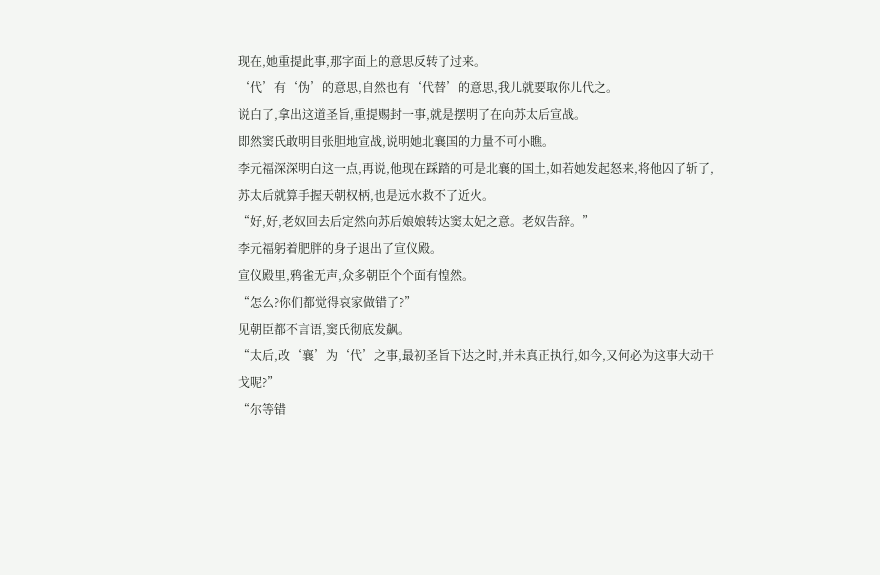现在,她重提此事,那字面上的意思反转了过来。
‘代’有‘伪’的意思,自然也有‘代替’的意思,我儿就要取你儿代之。
说白了,拿出这道圣旨,重提赐封一事,就是摆明了在向苏太后宣战。
即然窦氏敢明目张胆地宣战,说明她北襄国的力量不可小瞧。
李元福深深明白这一点,再说,他现在踩踏的可是北襄的国土,如若她发起怒来,将他囚了斩了,苏太后就算手握天朝权柄,也是远水救不了近火。
“好,好,老奴回去后定然向苏后娘娘转达窦太妃之意。老奴告辞。”
李元福躬着肥胖的身子退出了宣仪殿。
宣仪殿里,鸦雀无声,众多朝臣个个面有惶然。
“怎么?你们都觉得哀家做错了?”
见朝臣都不言语,窦氏彻底发飙。
“太后,改‘襄’为‘代’之事,最初圣旨下达之时,并未真正执行,如今,又何必为这事大动干戈呢?”
“尔等错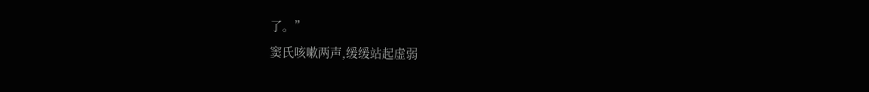了。”
窦氏咳嗽两声,缓缓站起虚弱